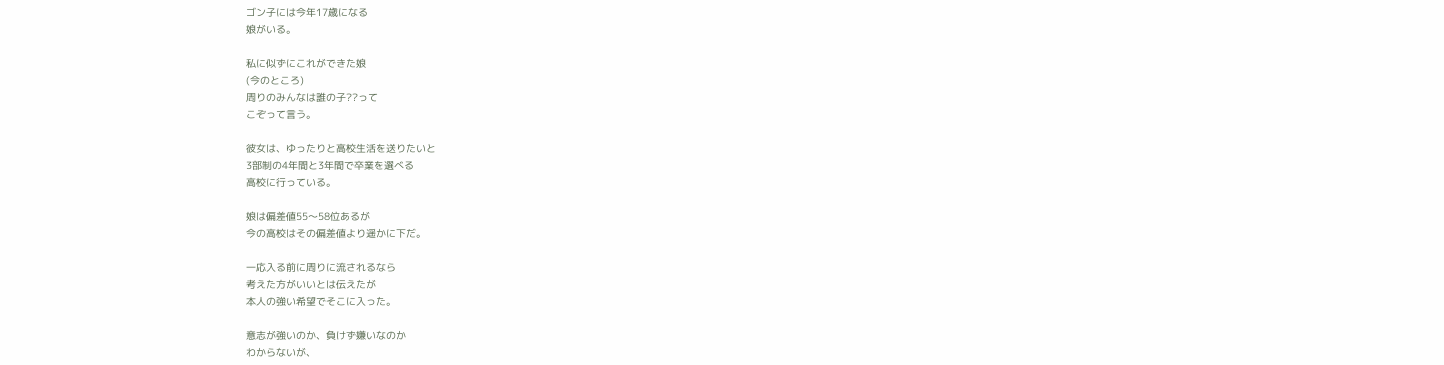ゴン子には今年17歳になる
娘がいる。

私に似ずにこれができた娘
(今のところ)
周りのみんなは誰の子??って
こぞって言う。

彼女は、ゆったりと高校生活を送りたいと
3部制の4年間と3年間で卒業を選べる
高校に行っている。

娘は偏差値55〜58位あるが
今の高校はその偏差値より遥かに下だ。

一応入る前に周りに流されるなら
考えた方がいいとは伝えたが
本人の強い希望でそこに入った。

意志が強いのか、負けず嫌いなのか
わからないが、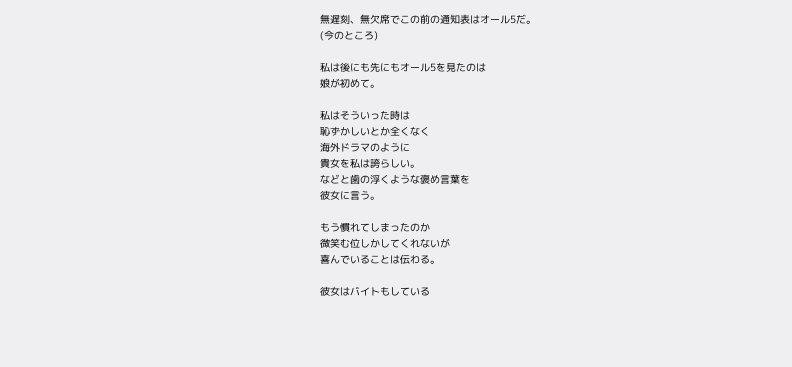無遅刻、無欠席でこの前の通知表はオール5だ。
(今のところ)

私は後にも先にもオール5を見たのは
娘が初めて。

私はそういった時は
恥ずかしいとか全くなく
海外ドラマのように
貴女を私は誇らしい。
などと歯の浮くような褒め言葉を
彼女に言う。

もう慣れてしまったのか
微笑む位しかしてくれないが
喜んでいることは伝わる。

彼女はバイトもしている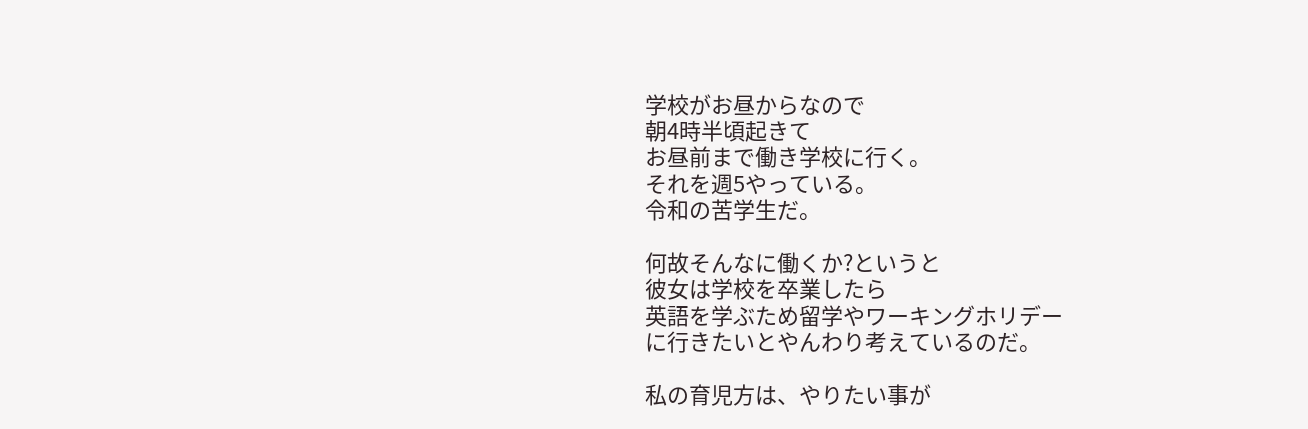学校がお昼からなので
朝4時半頃起きて
お昼前まで働き学校に行く。
それを週5やっている。
令和の苦学生だ。

何故そんなに働くか?というと
彼女は学校を卒業したら
英語を学ぶため留学やワーキングホリデー
に行きたいとやんわり考えているのだ。

私の育児方は、やりたい事が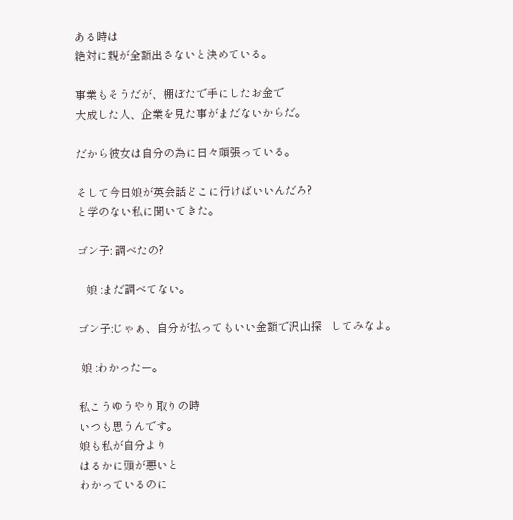ある時は
絶対に親が全額出さないと決めている。

事業もそうだが、棚ぼたで手にしたお金で
大成した人、企業を見た事がまだないからだ。

だから彼女は自分の為に日々頑張っている。

そして今日娘が英会話どこに行けばいいんだろ?
と学のない私に聞いてきた。

ゴン子: 調べたの?

   娘 :まだ調べてない。

ゴン子:じゃぁ、自分が払ってもいい金額で沢山探   してみなよ。

 娘 :わかったー。

私こうゆうやり取りの時
いつも思うんです。
娘も私が自分より
はるかに頭が悪いと
わかっているのに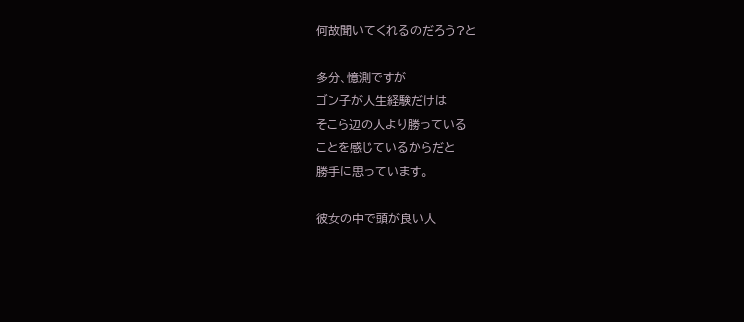何故聞いてくれるのだろう?と

多分、憶測ですが
ゴン子が人生経験だけは
そこら辺の人より勝っている
ことを感じているからだと
勝手に思っています。

彼女の中で頭が良い人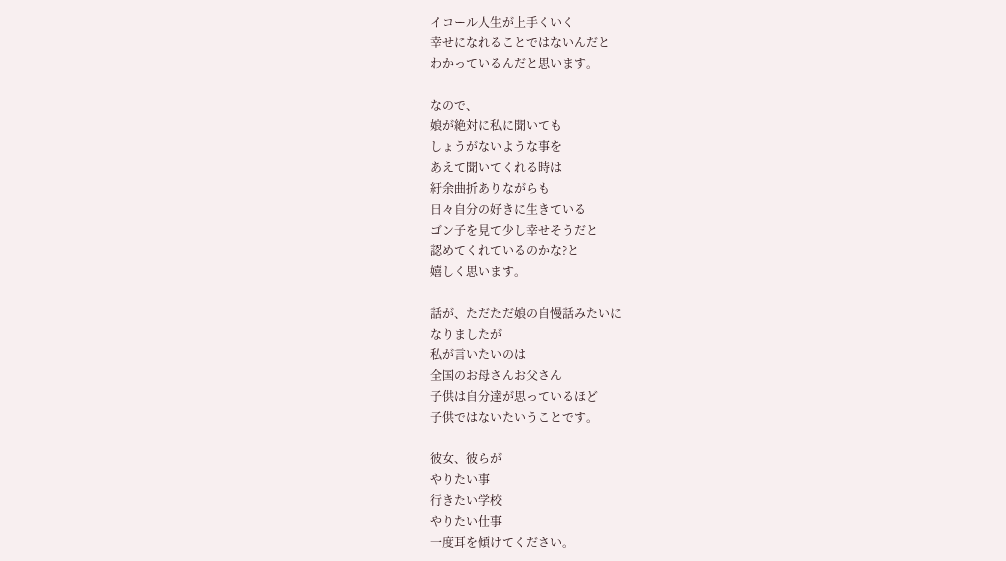イコール人生が上手くいく
幸せになれることではないんだと
わかっているんだと思います。

なので、
娘が絶対に私に聞いても
しょうがないような事を
あえて聞いてくれる時は
紆余曲折ありながらも
日々自分の好きに生きている
ゴン子を見て少し幸せそうだと
認めてくれているのかな?と
嬉しく思います。

話が、ただただ娘の自慢話みたいに
なりましたが
私が言いたいのは
全国のお母さんお父さん
子供は自分達が思っているほど
子供ではないたいうことです。

彼女、彼らが
やりたい事
行きたい学校
やりたい仕事
一度耳を傾けてください。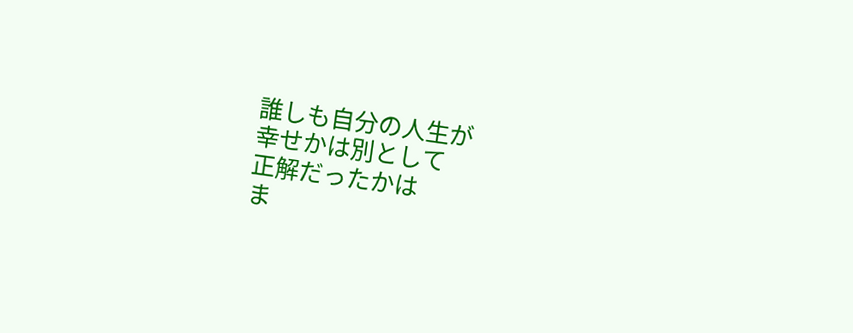誰しも自分の人生が
幸せかは別として
正解だったかは
ま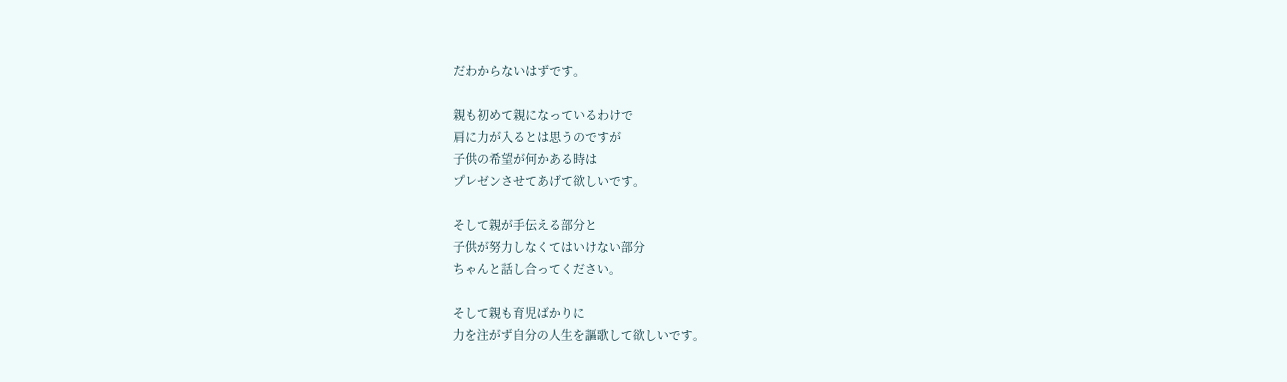だわからないはずです。

親も初めて親になっているわけで
肩に力が入るとは思うのですが
子供の希望が何かある時は
プレゼンさせてあげて欲しいです。

そして親が手伝える部分と
子供が努力しなくてはいけない部分
ちゃんと話し合ってください。

そして親も育児ばかりに
力を注がず自分の人生を謳歌して欲しいです。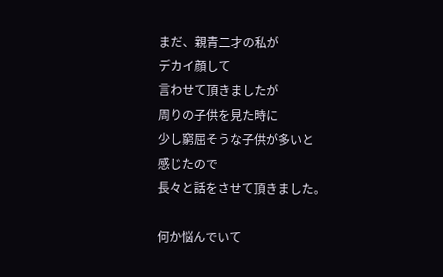まだ、親青二才の私が
デカイ顔して
言わせて頂きましたが
周りの子供を見た時に
少し窮屈そうな子供が多いと
感じたので
長々と話をさせて頂きました。

何か悩んでいて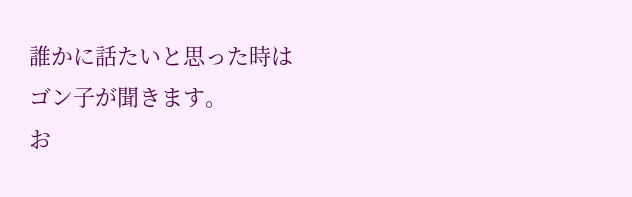誰かに話たいと思った時は
ゴン子が聞きます。
お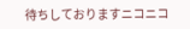待ちしておりますニコニコ